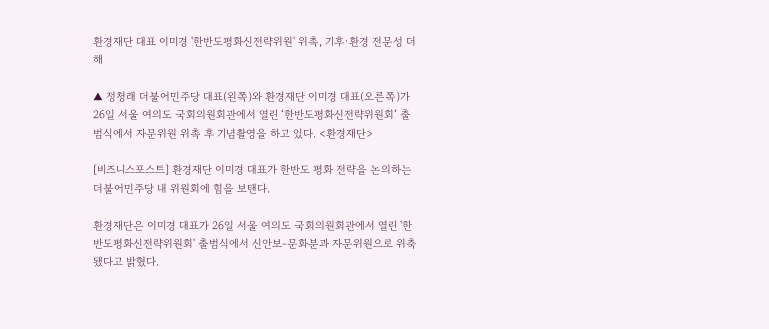환경재단 대표 이미경 '한반도평화신전략위원' 위촉, 기후·환경 전문성 더해

▲ 정청래 더불어민주당 대표(왼쪽)와 환경재단 이미경 대표(오른쪽)가 26일 서울 여의도 국회의원회관에서 열린 ‘한반도평화신전략위원회’ 출범식에서 자문위원 위촉 후 기념촬영을 하고 있다. <환경재단>

[비즈니스포스트] 환경재단 이미경 대표가 한반도 평화 전략을 논의하는 더불어민주당 내 위원회에 힘을 보탠다.

환경재단은 이미경 대표가 26일 서울 여의도 국회의원회관에서 열린 '한반도평화신전략위원회' 출범식에서 신안보-문화분과 자문위원으로 위축됐다고 밝혔다.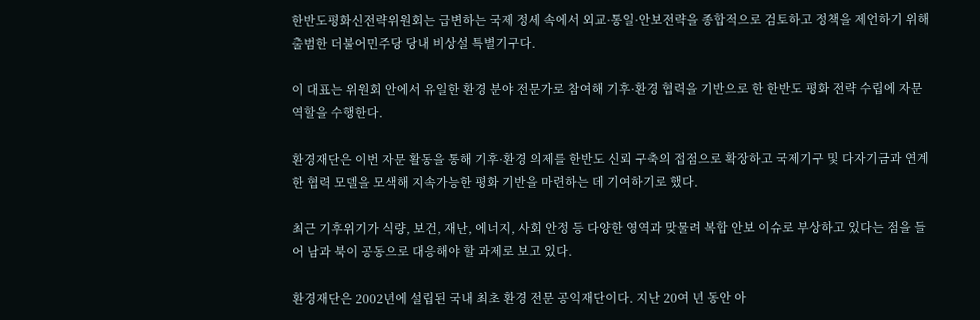한반도평화신전략위원회는 급변하는 국제 정세 속에서 외교·통일·안보전략을 종합적으로 검토하고 정책을 제언하기 위해 출범한 더불어민주당 당내 비상설 특별기구다.

이 대표는 위원회 안에서 유일한 환경 분야 전문가로 참여해 기후·환경 협력을 기반으로 한 한반도 평화 전략 수립에 자문 역할을 수행한다.

환경재단은 이번 자문 활동을 통해 기후·환경 의제를 한반도 신뢰 구축의 접점으로 확장하고 국제기구 및 다자기금과 연계한 협력 모델을 모색해 지속가능한 평화 기반을 마련하는 데 기여하기로 했다.

최근 기후위기가 식량, 보건, 재난, 에너지, 사회 안정 등 다양한 영역과 맞물려 복합 안보 이슈로 부상하고 있다는 점을 들어 남과 북이 공동으로 대응해야 할 과제로 보고 있다.

환경재단은 2002년에 설립된 국내 최초 환경 전문 공익재단이다. 지난 20여 년 동안 아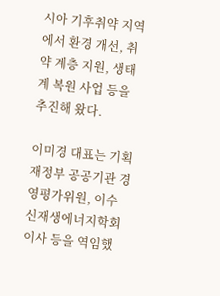시아 기후취약 지역에서 환경 개선, 취약 계층 지원, 생태계 복원 사업 등을 추진해 왔다.

이미경 대표는 기획재정부 공공기관 경영평가위원, 이수 신재생에너지학회 이사 등을 역임했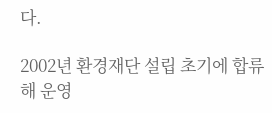다.

2002년 환경재단 설립 초기에 합류해 운영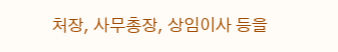처장, 사무총장, 상임이사 등을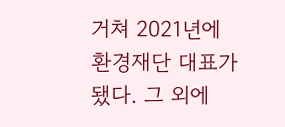거쳐 2021년에 환경재단 대표가 됐다. 그 외에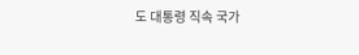도 대통령 직속 국가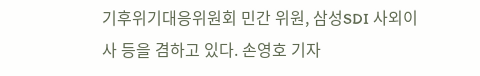기후위기대응위원회 민간 위원, 삼성SDI 사외이사 등을 겸하고 있다. 손영호 기자